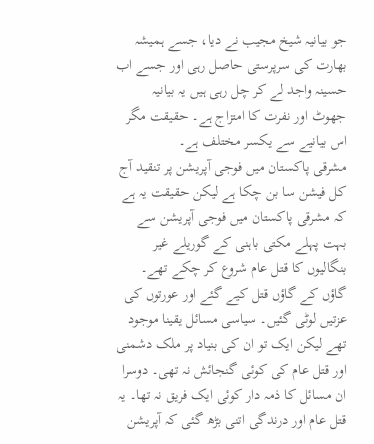جو بیانیہ شیخ مجیب نے دیا، جسے ہمیشہ بھارت کی سرپرستی حاصل رہی اور جسے اب حسینہ واجد لے کر چل رہی ہیں یہ بیانیہ جھوٹ اور نفرت کا امتزاج ہے۔ حقیقت مگر اس بیانیے سے یکسر مختلف ہے۔
مشرقی پاکستان میں فوجی آپریشن پر تنقید آج کل فیشن سا بن چکا ہے لیکن حقیقت یہ ہے کہ مشرقی پاکستان میں فوجی آپریشن سے بہت پہلے مکتی باہنی کے گوریلے غیر بنگالیوں کا قتل عام شروع کر چکے تھے۔ گاؤں کے گاؤں قتل کیے گئے اور عورتوں کی عزتیں لوٹی گئیں۔ سیاسی مسائل یقینا موجود تھے لیکن ایک تو ان کی بنیاد پر ملک دشمنی اور قتل عام کی کوئی گنجائش نہ تھی۔ دوسرا ان مسائل کا ذمہ دار کوئی ایک فریق نہ تھا۔ یہ قتل عام اور درندگی اتنی بڑھ گئی کہ آپریشن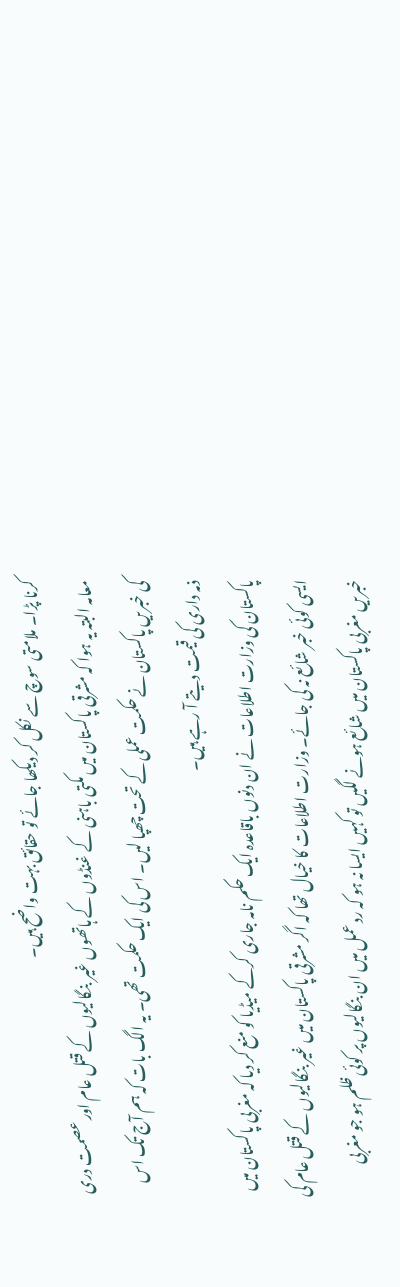کرنا پڑا۔ ملامتی سوچ سے نکل کر دیکھا جائے تو حقائق بہت واضح ہیں۔
معامہ البتہ یہ ہوا کہ مشرقی پاکستان میں مکتی باہنی کے غنڈوں کے ہاتھوں غیر بنگالیوں کے قتل عام اور عصمت دری کی خبریں پاکستان نے حکمت عملی کے تحت چھپا لیں۔ اس کی ایک حکمت تھی۔ یہ الگ بات کہ ہم آج تک اس ذمہ داری کی قیمت دیتے آ رہے ہیں۔
پاکستان کی وزارت اطلاعات نے ان دنوں باقاعدہ ایک حکم نامہ جاری کرکے میڈیا کو منع کر دیا کہ مغربی پاکستان میں ایسی کوئی خبر شائع نہ کی جائے۔ وزارت اطلاعات کا خیال تھا کہ اگر مشرقی پاکستان میں غیر بنگالیوں کے قتل عام کی خبریں مغربی پاکستان میں شائع ہونے لگیں تو کہیں ایسا نہ ہو کہ رد عمل میں ان بنگالیوں پر کوئی ظلم ہو جو مغربی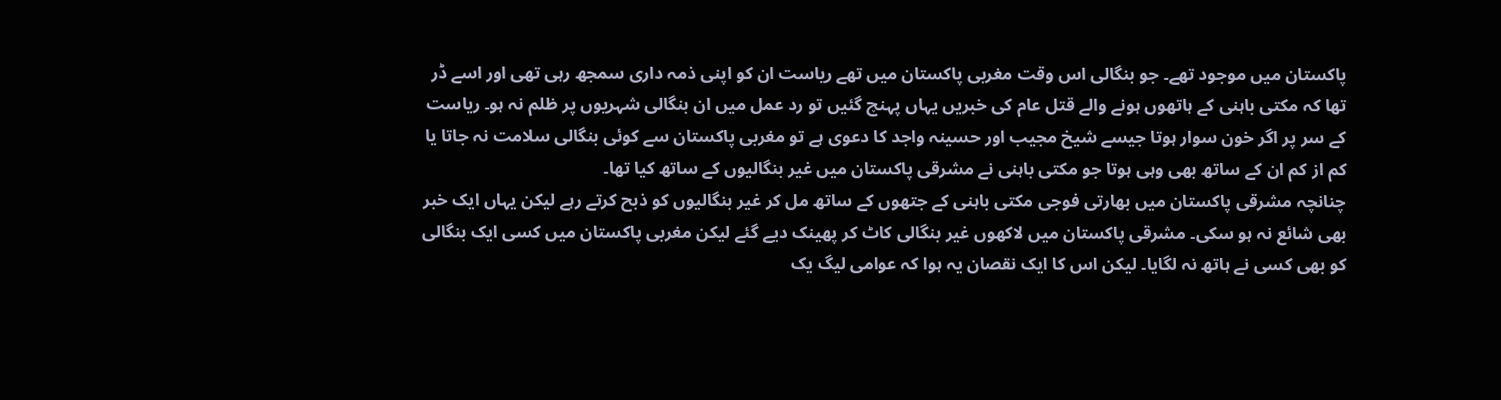پاکستان میں موجود تھے۔ جو بنگالی اس وقت مغربی پاکستان میں تھے ریاست ان کو اپنی ذمہ داری سمجھ رہی تھی اور اسے ڈر تھا کہ مکتی باہنی کے ہاتھوں ہونے والے قتل عام کی خبریں یہاں پہنچ گئیں تو رد عمل میں ان بنگالی شہریوں پر ظلم نہ ہو۔ ریاست کے سر پر اگر خون سوار ہوتا جیسے شیخ مجیب اور حسینہ واجد کا دعوی ہے تو مغربی پاکستان سے کوئی بنگالی سلامت نہ جاتا یا کم از کم ان کے ساتھ بھی وہی ہوتا جو مکتی باہنی نے مشرقی پاکستان میں غیر بنگالیوں کے ساتھ کیا تھا۔
چنانچہ مشرقی پاکستان میں بھارتی فوجی مکتی باہنی کے جتھوں کے ساتھ مل کر غیر بنگالیوں کو ذبح کرتے رہے لیکن یہاں ایک خبر بھی شائع نہ ہو سکی۔ مشرقی پاکستان میں لاکھوں غیر بنگالی کاٹ کر پھینک دیے گئے لیکن مغربی پاکستان میں کسی ایک بنگالی کو بھی کسی نے ہاتھ نہ لگایا۔ لیکن اس کا ایک نقصان یہ ہوا کہ عوامی لیگ یک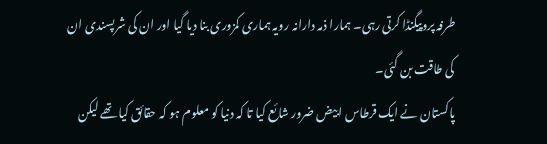طرفہ پروپیگنڈا کرتی رہی۔ ہمارا ذمہ دارانہ رویہ ہماری کمزوری بنا دیا گیا اور ان کی شرپسندی ان کی طاقت بن گئی۔
پاکستان نے ایک قرطاس ابیض ضرور شائع کیا تا کہ دنیا کو معلوم ہو کہ حقائق کیا تھے لیکن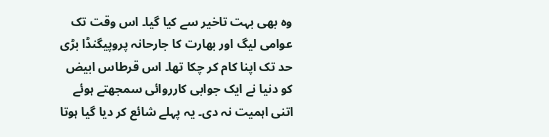وہ بھی بہت تاخیر سے کیا گیا۔ اس وقت تک عوامی لیگ اور بھارت کا جارحانہ پروپیگنڈا بڑی حد تک اپنا کام کر چکا تھا۔ اس قرطاس ابیض کو دنیا نے ایک جوابی کارروائی سمجھتے ہوئے اتنی اہمیت نہ دی۔ یہ پہلے شائع کر دیا گیا ہوتا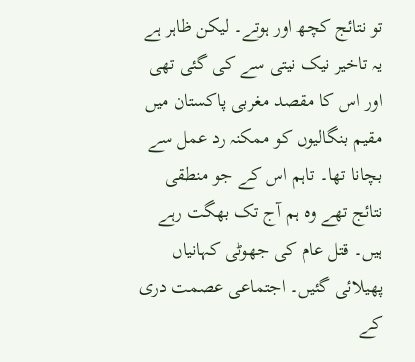تو نتائج کچھ اور ہوتے۔ لیکن ظاہر ہے یہ تاخیر نیک نیتی سے کی گئی تھی اور اس کا مقصد مغربی پاکستان میں مقیم بنگالیوں کو ممکنہ رد عمل سے بچانا تھا۔ تاہم اس کے جو منطقی نتائج تھے وہ ہم آج تک بھگت رہے ہیں۔ قتل عام کی جھوٹی کہانیاں پھیلائی گئیں۔ اجتماعی عصمت دری کے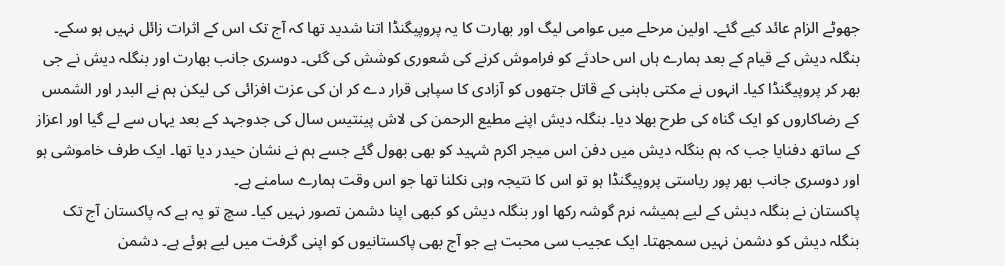جھوٹے الزام عائد کیے گئے۔ اولین مرحلے میں عوامی لیگ اور بھارت کا یہ پروپیگنڈا اتنا شدید تھا کہ آج تک اس کے اثرات زائل نہیں ہو سکے۔
بنگلہ دیش کے قیام کے بعد ہمارے ہاں اس حادثے کو فراموش کرنے کی شعوری کوشش کی گئی۔ دوسری جانب بھارت اور بنگلہ دیش نے جی بھر کر پروپیگنڈا کیا۔ انہوں نے مکتی باہنی کے قاتل جتھوں کو آزادی کا سپاہی قرار دے کر ان کی عزت افزائی کی لیکن ہم نے البدر اور الشمس کے رضاکاروں کو ایک گناہ کی طرح بھلا دیا۔ بنگلہ دیش اپنے مطیع الرحمن کی لاش پینتیس سال کی جدوجہد کے بعد یہاں سے لے گیا اور اعزاز کے ساتھ دفنایا جب کہ ہم بنگلہ دیش میں دفن اس میجر اکرم شہید کو بھی بھول گئے جسے ہم نے نشان حیدر دیا تھا۔ ایک طرف خاموشی ہو اور دوسری جانب بھر پور ریاستی پروپیگنڈا ہو تو اس کا نتیجہ وہی نکلنا تھا جو اس وقت ہمارے سامنے ہے۔
پاکستان نے بنگلہ دیش کے لیے ہمیشہ نرم گوشہ رکھا اور بنگلہ دیش کو کبھی اپنا دشمن تصور نہیں کیا۔ سچ تو یہ ہے کہ پاکستان آج تک بنگلہ دیش کو دشمن نہیں سمجھتا۔ ایک عجیب سی محبت ہے جو آج بھی پاکستانیوں کو اپنی گرفت میں لیے ہوئے ہے۔ دشمن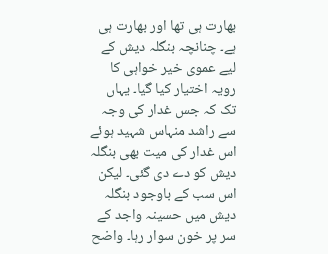بھارت ہی تھا اور بھارت ہی ہے۔ چنانچہ بنگلہ دیش کے لیے عموی خیر خواہی کا رویہ اختیار کیا گیا۔ یہاں تک کہ جس غدار کی وجہ سے راشد منہاس شہید ہوئے اس غدار کی میت بھی بنگلہ دیش کو دے دی گئی۔ لیکن اس سب کے باوجود بنگلہ دیش میں حسینہ واجد کے سر پر خون سوار رہا۔ واضح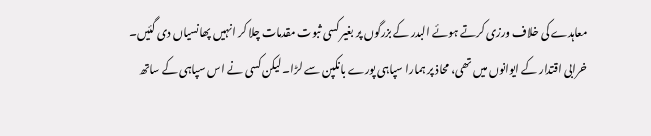معاہدے کی خلاف ورزی کرتے ہوئے البدر کے بزرگوں پر بغیر کسی ثبوت مقدمات چلا کر انہیں پھانسیاں دی گئیں۔
خرابی اقتدار کے ایوانوں میں تھی، محاذ پر ہمارا سپاہی پورے بانکپن سے لڑا۔ لیکن کسی نے اس سپاہی کے ساتھ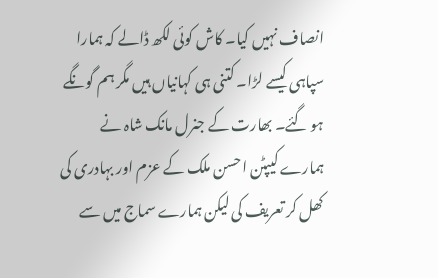انصاف نہیں کیا۔ کاش کوئی لکھ ڈالے کہ ہمارا سپاہی کیسے لڑا۔ کتنی ہی کہانیاں ہیں مگر ہم گونگے ہو گئے۔ بھارت کے جنرل مانک شاہ نے ہمارے کیپٹن احسن ملک کے عزم اور بہادری کی کھل کر تعریف کی لیکن ہمارے سماج میں سے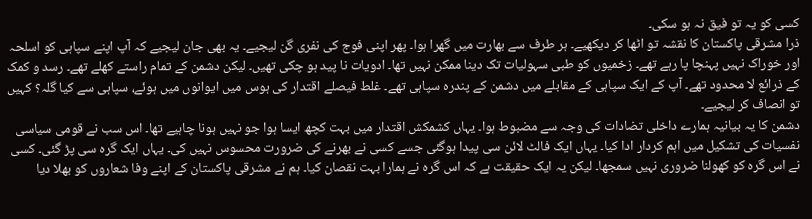کسی کو یہ تو فیق نہ ہو سکی۔
ذرا مشرقی پاکستان کا نقشہ تو اٹھا کر دیکھیے۔ ہر طرف سے بھارت میں گھرا ہوا۔ پھر اپنی فوج کی نفری گن لیجیے۔ یہ بھی جان لیجیے کہ آپ اپنے سپاہی کو اسلحہ اور خوراک نہیں پہنچا پا رہے تھے۔ زخمیوں کو طبی سہولیات تک دینا ممکن نہیں تھا۔ ادویات نا پید ہو چکی تھیں۔ لیکن دشمن کے تمام راستے کھلے تھے۔ رسد و کمک کے ذرائع لا محدود تھے۔ آپ کے ایک سپاہی کے مقابلے میں دشمن کے پندرہ سپاہی تھے۔ غلط فیصلے اقتدار کی ہوس میں ایوانوں میں ہوئے، سپاہی سے کیا گلہ؟ کہیں تو انصاف کر لیجیے۔
دشمن کا یہ بیانیہ ہمارے داخلی تضادات کی وجہ سے مضبوط ہوا۔ یہاں کشمکش اقتدار میں بہت کچھ ایسا ہوا جو نہیں ہونا چاہیے تھا۔ اس سب نے قومی سیاسی نفسیات کی تشکیل میں اہم کردار ادا کیا۔ یہاں ایک فالٹ لائن سی پیدا ہوگئی جسے کسی نے بھرنے کی ضرورت محسوس نہیں کی۔ یہاں ایک گرہ سی پڑ گئی۔ کسی نے اس گرہ کو کھولنا ضروری نہیں سمجھا۔ لیکن یہ ایک حقیقت ہے کہ اس گرہ نے ہمارا بہت نقصان کیا۔ ہم نے مشرقی پاکستان کے اپنے وفا شعاروں کو بھلا دیا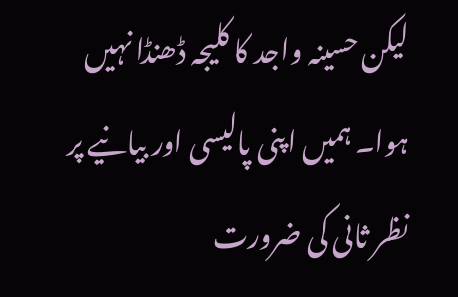لیکن حسینہ واجد کا کلیجہ ڈھنڈا نہیں ہوا۔ ہمیں اپنی پالیسی اور بیانیے پر نظر ثانی کی ضرورت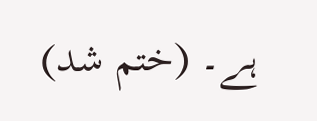ہے۔ (ختم شد)